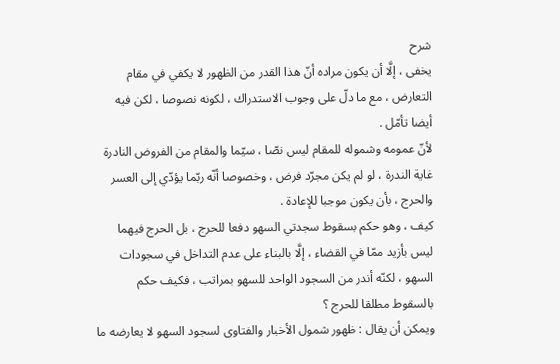شرح
يخفى ، إلَّا أن يكون مراده أنّ هذا القدر من الظهور لا يكفي في مقام التعارض ، مع ما دلّ على وجوب الاستدراك ، لكونه نصوصا ، لكن فيه أيضا تأمّل .
لأنّ عمومه وشموله للمقام ليس نصّا ، سيّما والمقام من الفروض النادرة غاية الندرة ، لو لم يكن مجرّد فرض ، وخصوصا أنّه ربّما يؤدّي إلى العسر والحرج ، بأن يكون موجبا للإعادة .
كيف ، وهو حكم بسقوط سجدتي السهو دفعا للحرج ، بل الحرج فيهما ليس بأزيد ممّا في القضاء ، إلَّا بالبناء على عدم التداخل في سجودات السهو ، لكنّه أندر من السجود الواحد للسهو بمراتب ، فكيف حكم بالسقوط مطلقا للحرج ؟
ويمكن أن يقال : ظهور شمول الأخبار والفتاوى لسجود السهو لا يعارضه ما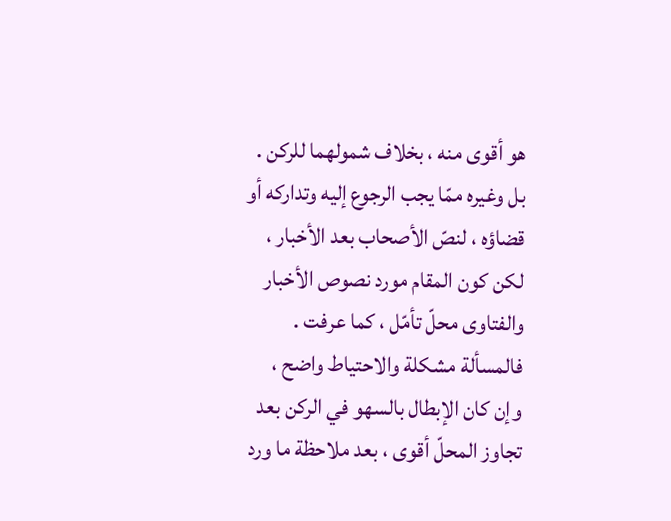هو أقوى منه ، بخلاف شمولهما للركن .
بل وغيره ممّا يجب الرجوع إليه وتداركه أو قضاؤه ، لنصّ الأصحاب بعد الأخبار ، لكن كون المقام مورد نصوص الأخبار والفتاوى محلّ تأمّل ، كما عرفت .
فالمسألة مشكلة والاحتياط واضح ، وإن كان الإبطال بالسهو في الركن بعد تجاوز المحلّ أقوى ، بعد ملاحظة ما ورد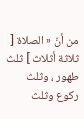من أنّ « الصلاة [ ثلاثة أثلاث ] ثلث طهور ، وثلث ركوع وثلث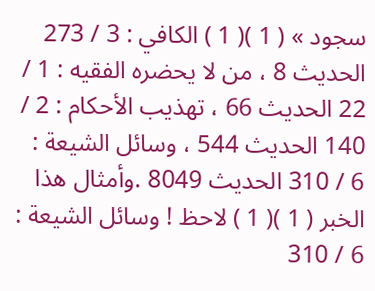سجود » ( 1 )( 1 ) الكافي : 3 / 273 الحديث 8 ، من لا يحضره الفقيه : 1 / 22 الحديث 66 ، تهذيب الأحكام : 2 / 140 الحديث 544 ، وسائل الشيعة : 6 / 310 الحديث 8049 .وأمثال هذا الخبر ( 1 )( 1 ) لاحظ ! وسائل الشيعة : 6 / 310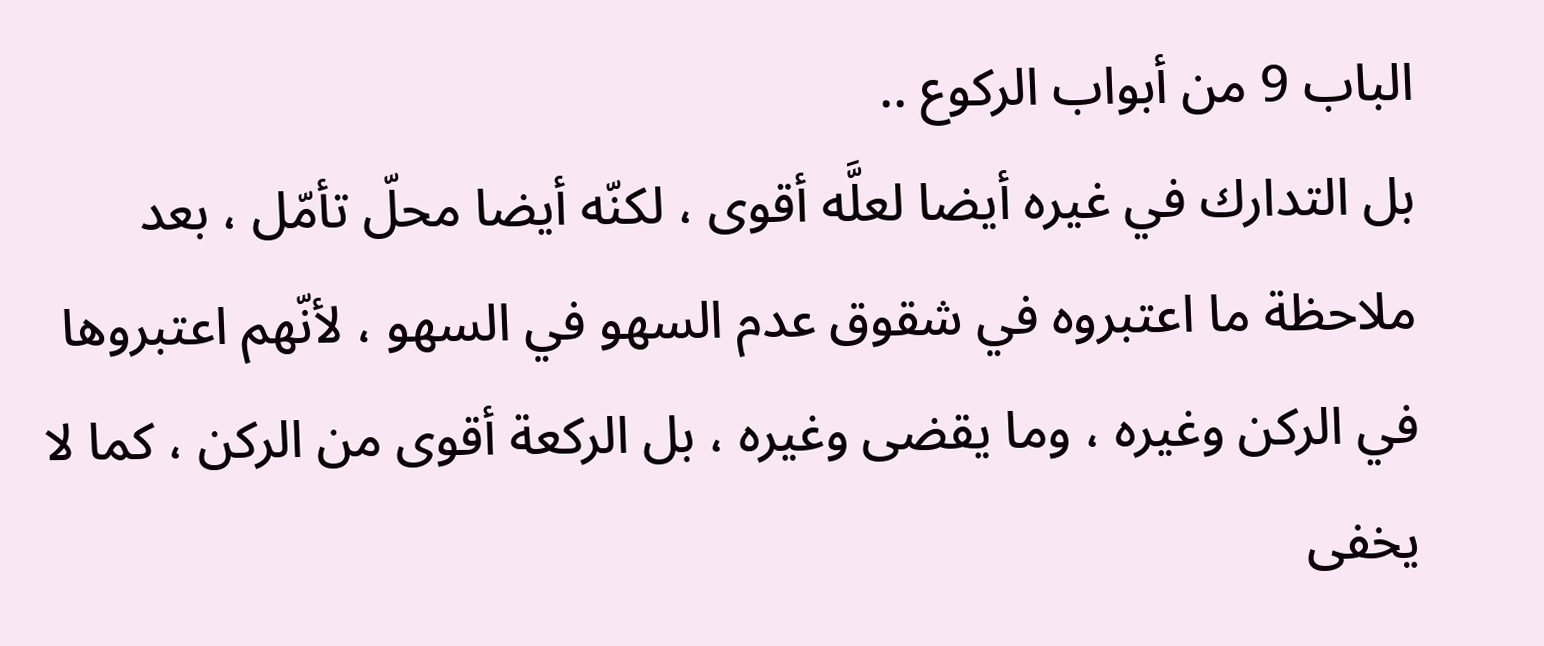الباب 9 من أبواب الركوع ..
بل التدارك في غيره أيضا لعلَّه أقوى ، لكنّه أيضا محلّ تأمّل ، بعد ملاحظة ما اعتبروه في شقوق عدم السهو في السهو ، لأنّهم اعتبروها في الركن وغيره ، وما يقضى وغيره ، بل الركعة أقوى من الركن ، كما لا يخفى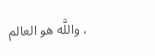، واللَّه هو العالم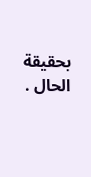بحقيقة الحال .